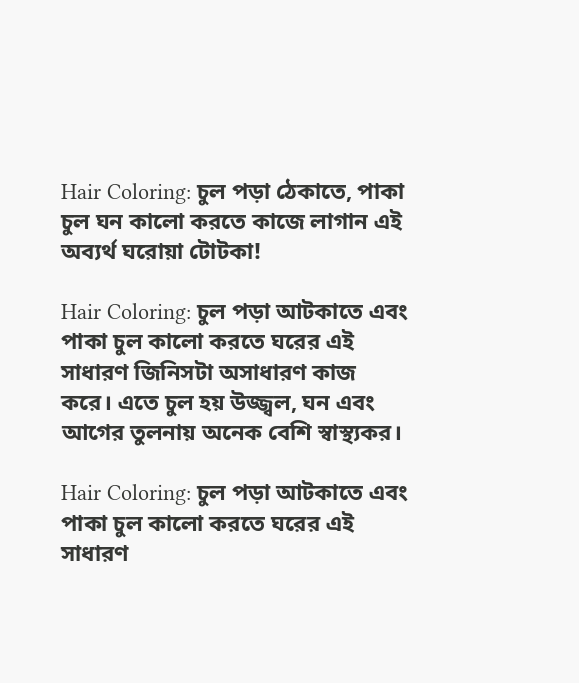Hair Coloring: চুল পড়া ঠেকাতে, পাকা চুল ঘন কালো করতে কাজে লাগান এই অব্যর্থ ঘরোয়া টোটকা!

Hair Coloring: চুল পড়া আটকাতে এবং পাকা চুল কালো করতে ঘরের এই সাধারণ জিনিসটা অসাধারণ কাজ করে। এতে চুল হয় উজ্জ্বল, ঘন এবং আগের তুলনায় অনেক বেশি স্বাস্থ্যকর।

Hair Coloring: চুল পড়া আটকাতে এবং পাকা চুল কালো করতে ঘরের এই সাধারণ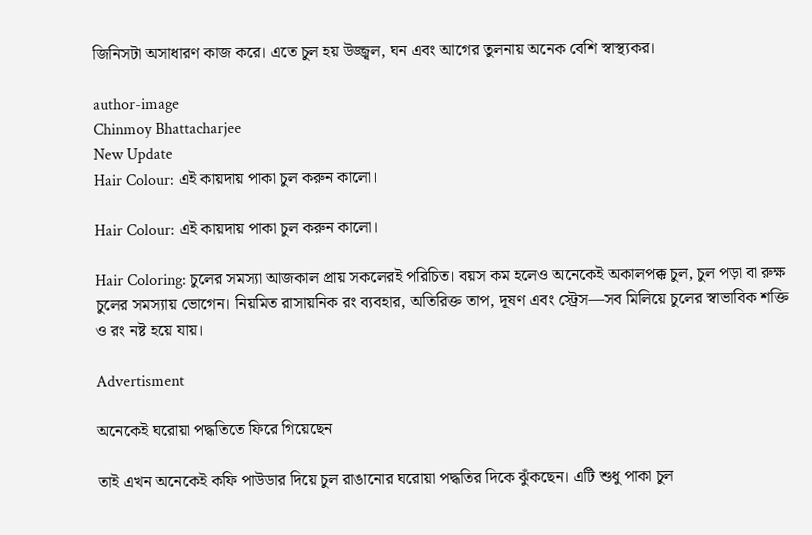জিনিসটা অসাধারণ কাজ করে। এতে চুল হয় উজ্জ্বল, ঘন এবং আগের তুলনায় অনেক বেশি স্বাস্থ্যকর।

author-image
Chinmoy Bhattacharjee
New Update
Hair Colour: এই কায়দায় পাকা চুল করুন কালো।

Hair Colour: এই কায়দায় পাকা চুল করুন কালো।

Hair Coloring: চুলের সমস্যা আজকাল প্রায় সকলেরই পরিচিত। বয়স কম হলেও অনেকেই অকালপক্ক চুল, চুল পড়া বা রুক্ষ চুলের সমস্যায় ভোগেন। নিয়মিত রাসায়নিক রং ব্যবহার, অতিরিক্ত তাপ, দূষণ এবং স্ট্রেস—সব মিলিয়ে চুলের স্বাভাবিক শক্তি ও রং নষ্ট হয়ে যায়।

Advertisment

অনেকেই ঘরোয়া পদ্ধতিতে ফিরে গিয়েছেন

তাই এখন অনেকেই কফি পাউডার দিয়ে চুল রাঙানোর ঘরোয়া পদ্ধতির দিকে ঝুঁকছেন। এটি শুধু পাকা চুল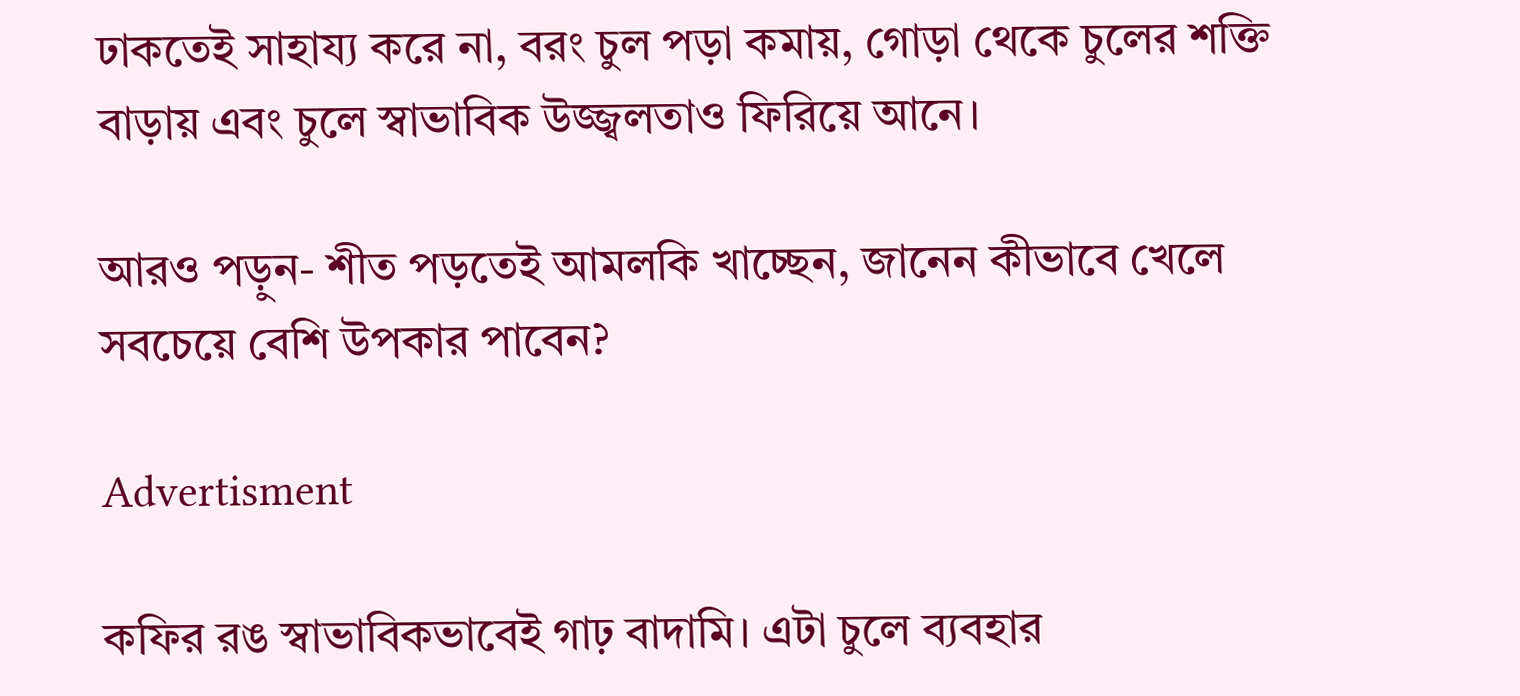ঢাকতেই সাহায্য করে না, বরং চুল পড়া কমায়, গোড়া থেকে চুলের শক্তি বাড়ায় এবং চুলে স্বাভাবিক উজ্জ্বলতাও ফিরিয়ে আনে।

আরও পড়ুন- শীত পড়তেই আমলকি খাচ্ছেন, জানেন কীভাবে খেলে সবচেয়ে বেশি উপকার পাবেন?

Advertisment

কফির রঙ স্বাভাবিকভাবেই গাঢ় বাদামি। এটা চুলে ব্যবহার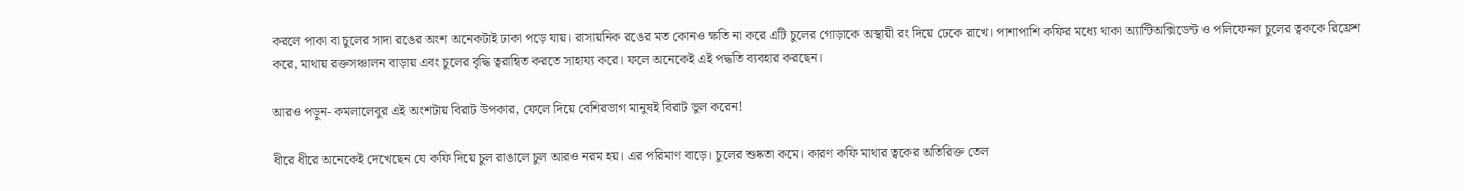করলে পাকা বা চুলের সাদা রঙের অংশ অনেকটাই ঢাকা পড়ে যায়। রাসায়নিক রঙের মত কোনও ক্ষতি না করে এটি চুলের গোড়াকে অস্থায়ী রং দিয়ে ঢেকে রাখে। পাশাপাশি কফির মধ্যে থাকা অ্যান্টিঅক্সিডেন্ট ও পলিফেনল চুলের ত্বককে রিফ্রেশ করে, মাথায় রক্তসঞ্চালন বাড়ায় এবং চুলের বৃদ্ধি ত্বরান্বিত করতে সাহায্য করে। ফলে অনেকেই এই পদ্ধতি ব্যবহার করছেন।

আরও পড়ুন- কমলালেবুর এই অংশটায় বিরাট উপকার, ফেলে দিয়ে বেশিরভাগ মানুষই বিরাট ভুল করেন!

ধীরে ধীরে অনেকেই দেখেছেন যে কফি দিয়ে চুল রাঙালে চুল আরও নরম হয়। এর পরিমাণ বাড়ে। চুলের শুষ্কতা কমে। কারণ কফি মাথার ত্বকের অতিরিক্ত তেল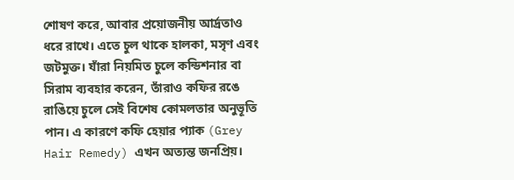শোষণ করে, আবার প্রয়োজনীয় আর্দ্রতাও ধরে রাখে। এতে চুল থাকে হালকা, মসৃণ এবং জটমুক্ত। যাঁরা নিয়মিত চুলে কন্ডিশনার বা সিরাম ব্যবহার করেন, তাঁরাও কফির রঙে রাঙিয়ে চুলে সেই বিশেষ কোমলতার অনুভূতি পান। এ কারণে কফি হেয়ার প্যাক (Grey Hair Remedy) এখন অত্যন্ত জনপ্রিয়।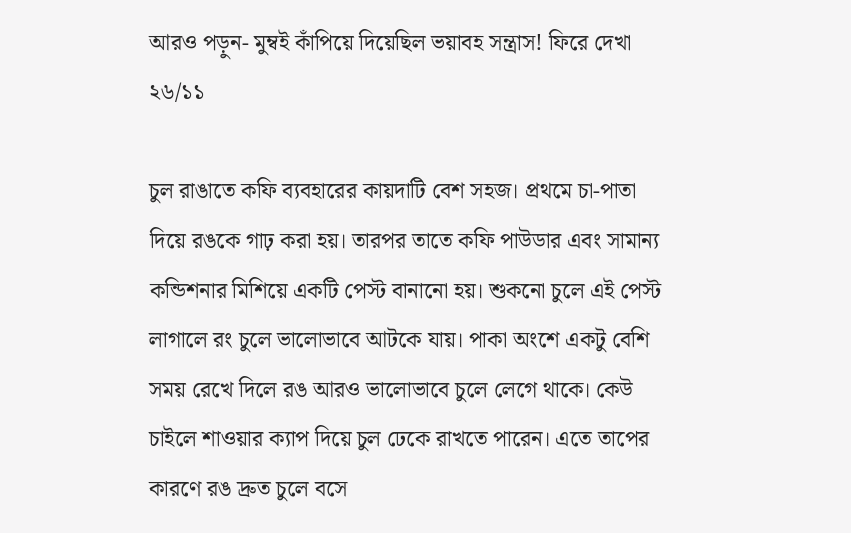আরও পড়ুন- মুম্বই কাঁপিয়ে দিয়েছিল ভয়াবহ সন্ত্রাস! ফিরে দেখা ২৬/১১

চুল রাঙাতে কফি ব্যবহারের কায়দাটি বেশ সহজ। প্রথমে চা-পাতা দিয়ে রঙকে গাঢ় করা হয়। তারপর তাতে কফি পাউডার এবং সামান্য কন্ডিশনার মিশিয়ে একটি পেস্ট বানানো হয়। শুকনো চুলে এই পেস্ট লাগালে রং চুলে ভালোভাবে আটকে যায়। পাকা অংশে একটু বেশি সময় রেখে দিলে রঙ আরও ভালোভাবে চুলে লেগে থাকে। কেউ চাইলে শাওয়ার ক্যাপ দিয়ে চুল ঢেকে রাখতে পারেন। এতে তাপের কারণে রঙ দ্রুত চুলে বসে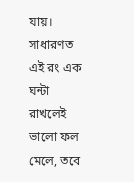যায়। সাধারণত এই রং এক ঘন্টা রাখলেই ভালো ফল মেলে, তবে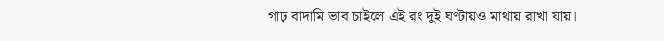গাঢ় বাদামি ভাব চাইলে এই রং দুই ঘণ্টায়ও মাথায় রাখা যায়।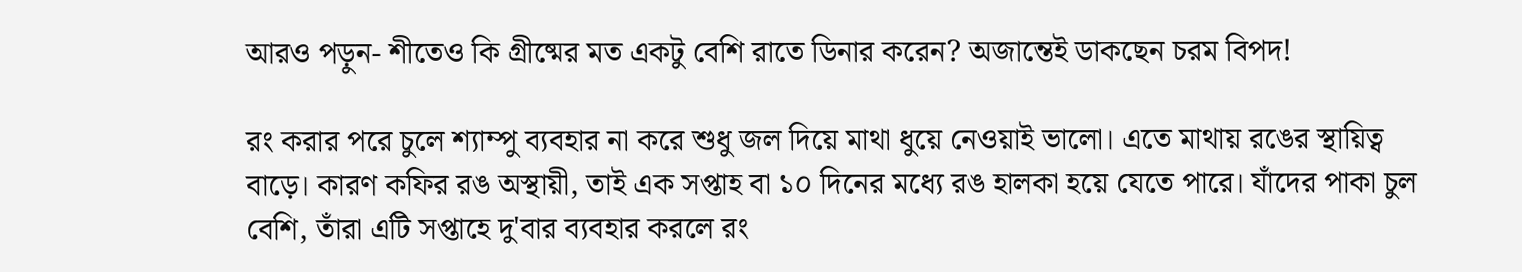আরও পড়ুন- শীতেও কি গ্রীষ্মের মত একটু বেশি রাতে ডিনার করেন? অজান্তেই ডাকছেন চরম বিপদ!

রং করার পরে চুলে শ্যাম্পু ব্যবহার না করে শুধু জল দিয়ে মাথা ধুয়ে নেওয়াই ভালো। এতে মাথায় রঙের স্থায়িত্ব বাড়ে। কারণ কফির রঙ অস্থায়ী, তাই এক সপ্তাহ বা ১০ দিনের মধ্যে রঙ হালকা হয়ে যেতে পারে। যাঁদের পাকা চুল বেশি, তাঁরা এটি সপ্তাহে দু'বার ব্যবহার করলে রং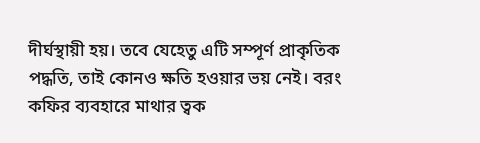দীর্ঘস্থায়ী হয়। তবে যেহেতু এটি সম্পূর্ণ প্রাকৃতিক পদ্ধতি, তাই কোনও ক্ষতি হওয়ার ভয় নেই। বরং কফির ব্যবহারে মাথার ত্বক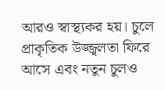আরও স্বাস্থ্যকর হয়। চুলে প্রাকৃতিক উজ্জ্বলতা ফিরে আসে এবং নতুন চুলও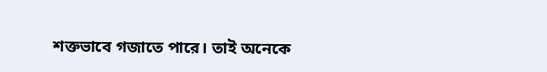শক্তভাবে গজাতে পারে। তাই অনেকে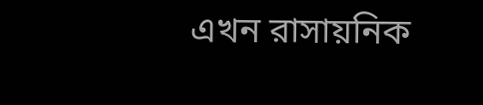এখন রাসায়নিক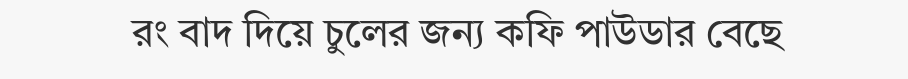রং বাদ দিয়ে চুলের জন্য কফি পাউডার বেছে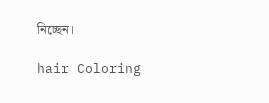নিচ্ছেন।

hair Coloring